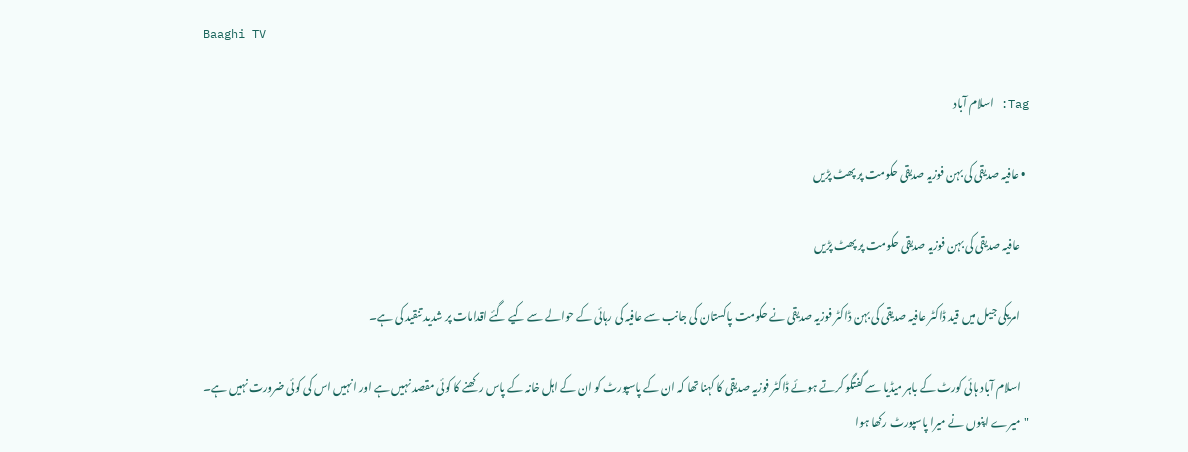Baaghi TV

Tag: اسلام آباد

  • عافیہ صدیقی کی بہن فوزیہ صدیقی حکومت پر پھٹ پڑیں

    عافیہ صدیقی کی بہن فوزیہ صدیقی حکومت پر پھٹ پڑیں

    امریکی جیل میں قید ڈاکٹر عافیہ صدیقی کی بہن ڈاکٹر فوزیہ صدیقی نے حکومت پاکستان کی جانب سے عافیہ کی رہائی کے حوالے سے کیے گئے اقدامات پر شدید تنقید کی ہے۔

    اسلام آباد ہائی کورٹ کے باہر میڈیا سے گفتگو کرتے ہوئے ڈاکٹر فوزیہ صدیقی کا کہنا تھا کہ ان کے پاسپورٹ کو ان کے اہل خانہ کے پاس رکھنے کا کوئی مقصد نہیں ہے اور انہیں اس کی کوئی ضرورت نہیں ہے۔ "میرے اپنوں نے میرا پاسپورٹ رکھا ہوا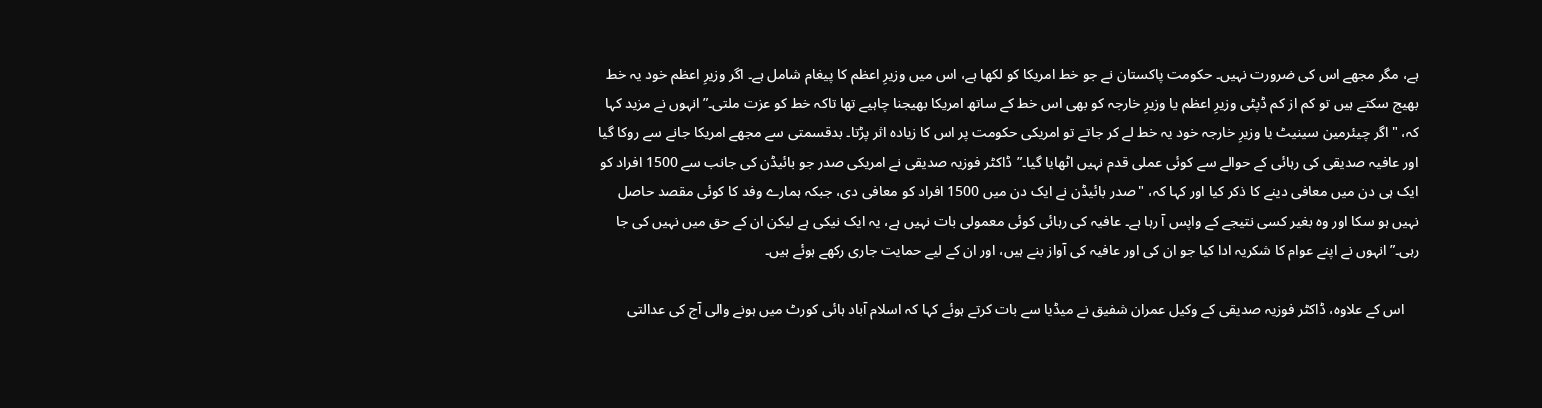ہے، مگر مجھے اس کی ضرورت نہیں۔ حکومت پاکستان نے جو خط امریکا کو لکھا ہے، اس میں وزیرِ اعظم کا پیغام شامل ہے۔ اگر وزیرِ اعظم خود یہ خط بھیج سکتے ہیں تو کم از کم ڈپٹی وزیرِ اعظم یا وزیرِ خارجہ کو بھی اس خط کے ساتھ امریکا بھیجنا چاہیے تھا تاکہ خط کو عزت ملتی۔”انہوں نے مزید کہا کہ، "اگر چیئرمین سینیٹ یا وزیرِ خارجہ خود یہ خط لے کر جاتے تو امریکی حکومت پر اس کا زیادہ اثر پڑتا۔ بدقسمتی سے مجھے امریکا جانے سے روکا گیا اور عافیہ صدیقی کی رہائی کے حوالے سے کوئی عملی قدم نہیں اٹھایا گیا۔”ڈاکٹر فوزیہ صدیقی نے امریکی صدر جو بائیڈن کی جانب سے 1500 افراد کو ایک ہی دن میں معافی دینے کا ذکر کیا اور کہا کہ، "صدر بائیڈن نے ایک دن میں 1500 افراد کو معافی دی، جبکہ ہمارے وفد کا کوئی مقصد حاصل نہیں ہو سکا اور وہ بغیر کسی نتیجے کے واپس آ رہا ہے۔ عافیہ کی رہائی کوئی معمولی بات نہیں ہے، یہ ایک نیکی ہے لیکن ان کے حق میں نہیں کی جا رہی۔”انہوں نے اپنے عوام کا شکریہ ادا کیا جو ان کی اور عافیہ کی آواز بنے ہیں، اور ان کے لیے حمایت جاری رکھے ہوئے ہیں۔

    اس کے علاوہ، ڈاکٹر فوزیہ صدیقی کے وکیل عمران شفیق نے میڈیا سے بات کرتے ہوئے کہا کہ اسلام آباد ہائی کورٹ میں ہونے والی آج کی عدالتی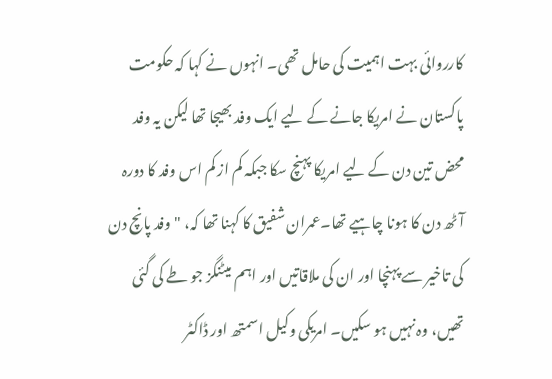کارروائی بہت اہمیت کی حامل تھی۔ انہوں نے کہا کہ حکومت پاکستان نے امریکا جانے کے لیے ایک وفد بھیجا تھا لیکن یہ وفد محض تین دن کے لیے امریکا پہنچ سکا جبکہ کم از کم اس وفد کا دورہ آٹھ دن کا ہونا چاہیے تھا۔عمران شفیق کا کہنا تھا کہ، "وفد پانچ دن کی تاخیر سے پہنچا اور ان کی ملاقاتیں اور اہم میٹنگز جو طے کی گئی تھیں، وہ نہیں ہو سکیں۔ امریکی وکیل اسمتھ اور ڈاکٹر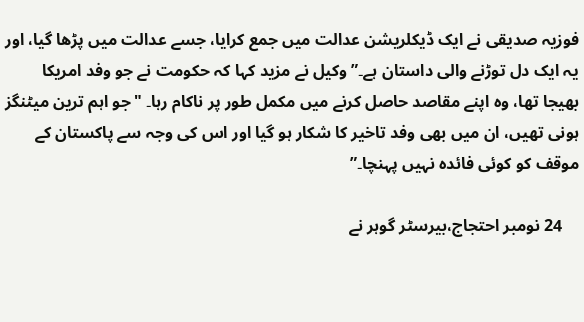فوزیہ صدیقی نے ایک ڈیکلریشن عدالت میں جمع کرایا، جسے عدالت میں پڑھا گیا، اور یہ ایک دل توڑنے والی داستان ہے۔”وکیل نے مزید کہا کہ حکومت نے جو وفد امریکا بھیجا تھا، وہ اپنے مقاصد حاصل کرنے میں مکمل طور پر ناکام رہا۔ "جو اہم ترین میٹنگز ہونی تھیں، ان میں بھی وفد تاخیر کا شکار ہو گیا اور اس کی وجہ سے پاکستان کے موقف کو کوئی فائدہ نہیں پہنچا۔”

    24 نومبر احتجاج،بیرسٹر گوہر نے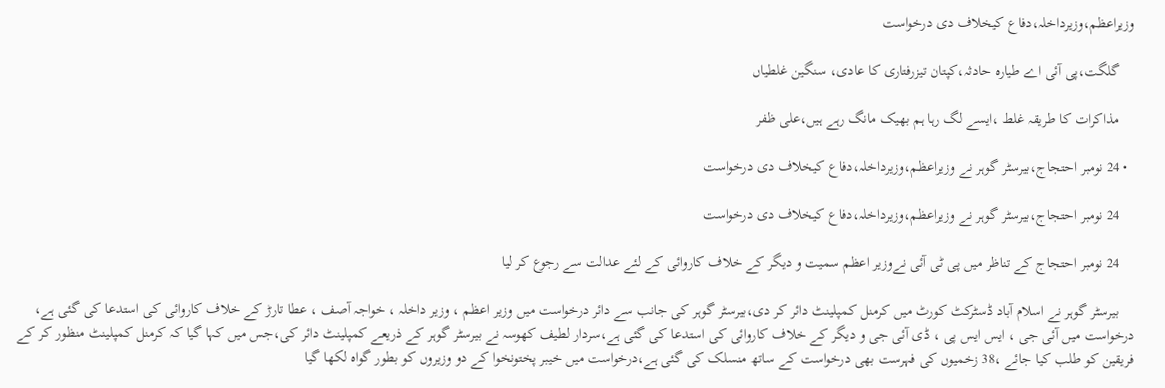وزیراعظم،وزیرداخلہ،دفاع کیخلاف دی درخواست

    گلگت،پی آئی اے طیارہ حادثہ،کپتان تیزرفتاری کا عادی، سنگین غلطیاں

    مذاکرات کا طریقہ غلط ،ایسے لگ رہا ہم بھیک مانگ رہے ہیں،علی ظفر

  • 24 نومبر احتجاج،بیرسٹر گوہر نے وزیراعظم،وزیرداخلہ،دفاع کیخلاف دی درخواست

    24 نومبر احتجاج،بیرسٹر گوہر نے وزیراعظم،وزیرداخلہ،دفاع کیخلاف دی درخواست

    24 نومبر احتجاج کے تناظر میں پی ٹی آئی نےوزیر اعظم سمیت و دیگر کے خلاف کاروائی کے لئے عدالت سے رجوع کر لیا

    بیرسٹر گوہر نے اسلام آباد ڈسٹرکٹ کورٹ میں کرمنل کمپلینٹ دائر کر دی،بیرسٹر گوہر کی جانب سے دائر درخواست میں وزیر اعظم ، وزیر داخلہ ، خواجہ آصف ، عطا تارڑ کے خلاف کاروائی کی استدعا کی گئی ہے، درخواست میں آئی جی ، ایس ایس پی ، ڈی آئی جی و دیگر کے خلاف کاروائی کی استدعا کی گئی ہے،سردار لطیف کھوسہ نے بیرسٹر گوہر کے ذریعے کمپلینٹ دائر کی،جس میں کہا گیا کہ کرمنل کمپلینٹ منظور کر کے فریقین کو طلب کیا جائے ،38 زخمیوں کی فہرست بھی درخواست کے ساتھ منسلک کی گئی ہے،درخواست میں خیبر پختونخوا کے دو وزیروں کو بطور گواہ لکھا گیا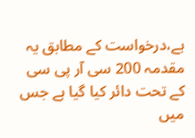ہے،درخواست کے مطابق یہ مقدمہ 200 سی آر پی سی کے تحت دائر کیا گیا ہے جس میں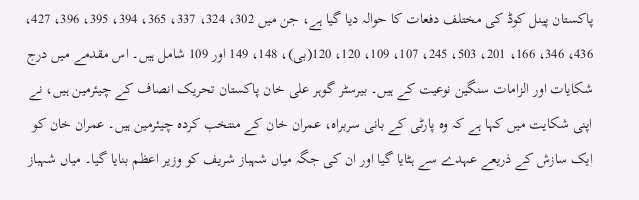پاکستان پینل کوڈ کی مختلف دفعات کا حوالہ دیا گیا ہے، جن میں 302، 324، 337، 365، 394، 395، 396، 427، 436، 346، 166، 201، 503، 245، 107، 109، 120، 120(بی)، 148، 149 اور 109 شامل ہیں۔ اس مقدمے میں درج شکایات اور الزامات سنگین نوعیت کے ہیں۔ بیرسٹر گوہر علی خان پاکستان تحریک انصاف کے چیئرمین ہیں، نے اپنی شکایت میں کہا ہے کہ وہ پارٹی کے بانی سربراہ، عمران خان کے منتخب کردہ چیئرمین ہیں۔ عمران خان کو ایک سازش کے ذریعے عہدے سے ہٹایا گیا اور ان کی جگہ میاں شہباز شریف کو وزیر اعظم بنایا گیا۔ میاں شہباز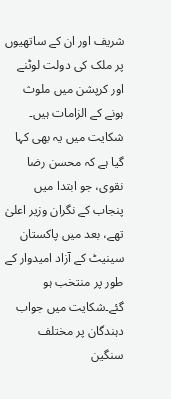شریف اور ان کے ساتھیوں پر ملک کی دولت لوٹنے اور کرپشن میں ملوث ہونے کے الزامات ہیں۔ شکایت میں یہ بھی کہا گیا ہے کہ محسن رضا نقوی، جو ابتدا میں پنجاب کے نگران وزیر اعلیٰ تھے، بعد میں پاکستان سینیٹ کے آزاد امیدوار کے طور پر منتخب ہو گئے۔شکایت میں جواب دہندگان پر مختلف سنگین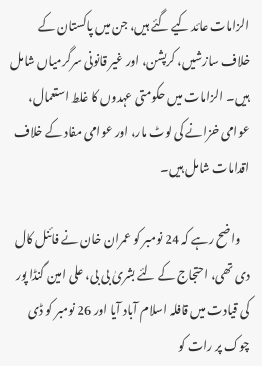الزامات عائد کیے گئے ہیں، جن میں پاکستان کے خلاف سازشیں، کرپشن، اور غیر قانونی سرگرمیاں شامل ہیں۔ الزامات میں حکومتی عہدوں کا غلط استعمال، عوامی خزانے کی لوٹ مار، اور عوامی مفاد کے خلاف اقدامات شامل ہیں۔

    واضح رہے کہ 24 نومبر کو عمران خان نے فائنل کال دی تھی، احتجاج کے لئے بشریٰ بی بی، علی امین گنڈا پور کی قیادت میں قافلہ اسلام آباد آیا اور 26 نومبر کو ڈی چوک پر رات کو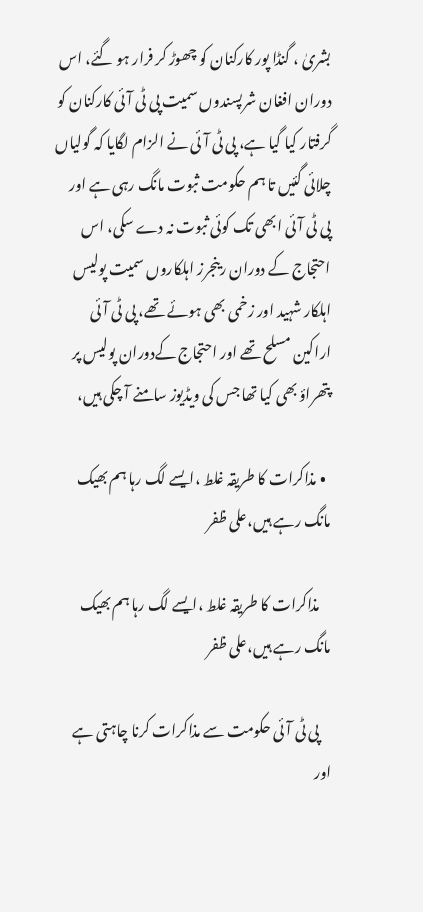بشریٰ ، گنڈا پور کارکنان کو چھوڑ کر فرار ہو گئے، اس دوران افغان شرپسندوں سمیت پی ٹی آئی کارکنان کو گرفتار کیا گیا ہے، پی ٹی آئی نے الزام لگایا کہ گولیاں چلائی گئیں تا ہم حکومت ثبوت مانگ رہی ہے اور پی ٹی آئی ابھی تک کوئی ثبوت نہ دے سکی، اس احتجاج کے دوران رینجرز اہلکاروں سمیت پولیس اہلکار شہید اور زخمی بھی ہوئے تھے، پی ٹی آئی اراکین مسلح تھے اور احتجاج کےدوران پولیس پر پتھراؤ بھی کیا تھا جس کی ویڈیوز سامنے آ چکی ہیں،

  • مذاکرات کا طریقہ غلط ،ایسے لگ رہا ہم بھیک مانگ رہے ہیں،علی ظفر

    مذاکرات کا طریقہ غلط ،ایسے لگ رہا ہم بھیک مانگ رہے ہیں،علی ظفر

    پی ٹی آئی حکومت سے مذاکرات کرنا چاہتی ہے اور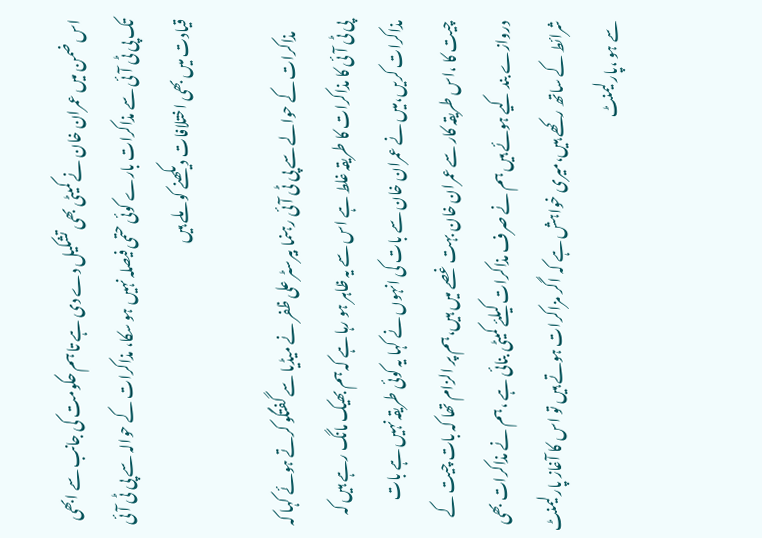اس ضمن میں عمران خان نے کمیٹی بھی تشکیل دے دی ہے تا ہم حکومت کی جانب سے ابھی تک پی ٹی آئی سے مذاکرات بارے کوئی حتمی فیصلہ نہیں ہو سکا، مذاکرات کے حوالہ سے پی ٹی آئی قیادت میں بھی اختلافات دیکھنے کو ملے ہیں

    مذاکرات کے حوالے سے پی ٹی آئی رہنما بیرسٹر علی ظفر نے میڈیا سے گفتگو کرتے ہوئے کہا کہ پی ٹی آئی کا مذاکرات کا طریقہ غلط ہے اس سے یہ ظاہر ہو رہا ہے کہ ہم بھیک مانگ رہے ہیں کہ مذاکرات کریں،میں نے عمران خان سے بات کی انہوں نے کہا یہ کوئی طریقہ نہیں ہے بات چیت کا ،اس طریقہ کار سے عمران خان بہت غصے میں ہیں،ہم پر الزام تھا کہ بات چیت کے دروازے بند کیے ہوئے ہیں ہم نے صرف مذاکرات کیلئے کمیٹی بنائی ہے ،ہم نے مذاکرات بھی شرائط کے ساتھ رکھے ہیں،میری خواہش ہے کہ اگر مزاکرات ہوتے ہیں تو اس کا آغاز پارلیمنٹ سے ہو ،پارلیمنٹ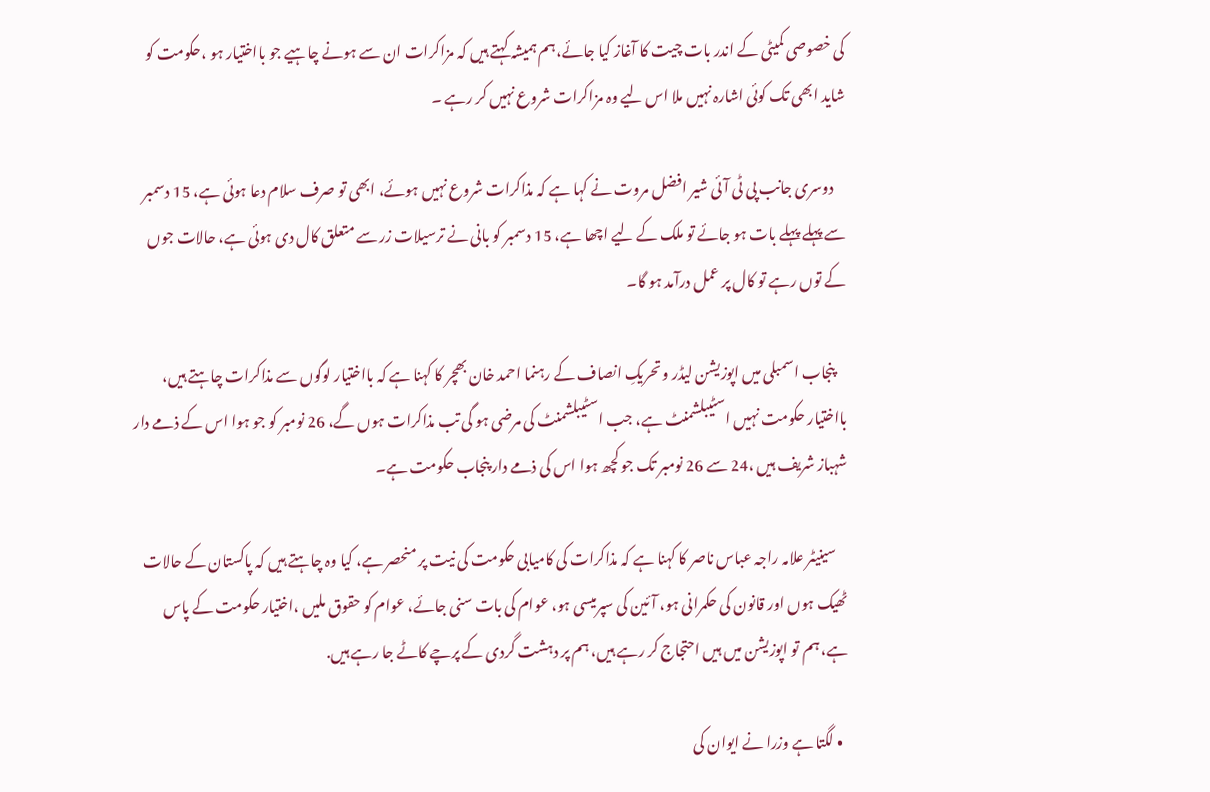کی خصوصی کمیٹی کے اندر بات چیت کا آغاز کیا جائے،ہم ہمیشہ کہتے ہیں کہ مزاکرات ان سے ہونے چاہیے جو بااختیار ہو ،حکومت کو شاید ابھی تک کوئی اشارہ نہیں ملا اس لیے وہ مزاکرات شروع نہیں کر رہے ۔

    دوسری جانب پی ٹی آئی شیر افضل مروت نے کہا ہے کہ مذاکرات شروع نہیں ہوئے، ابھی تو صرف سلام دعا ہوئی ہے، 15 دسمبر سے پہلے پہلے بات ہو جائے تو ملک کے لیے اچھا ہے، 15 دسمبر کو بانی نے ترسیلات زر سے متعلق کال دی ہوئی ہے، حالات جوں کے توں رہے تو کال پر عمل درآمد ہو گا۔

    پنجاب اسمبلی میں اپوزیشن لیڈر و تحریکِ انصاف کے رہنما احمد خان بھچر کا کہنا ہے کہ بااختیار لوگوں سے مذاکرات چاہتے ہیں، بااختیار حکومت نہیں اسٹیبلشمنٹ ہے، جب اسٹیبلشمنٹ کی مرضی ہو گی تب مذاکرات ہوں گے، 26 نومبر کو جو ہوا اس کے ذمے دار شہباز شریف ہیں ،24 سے 26 نومبر تک جو کچھ ہوا اس کی ذمے دار پنجاب حکومت ہے۔

    سینیٹر علامہ راجہ عباس ناصر کا کہنا ہے کہ مذاکرات کی کامیابی حکومت کی نیت پر منحصر ہے، کیا وہ چاہتے ہیں کہ پاکستان کے حالات ٹھیک ہوں اور قانون کی حکمرانی ہو، آئین کی سپرمیسی ہو، عوام کی بات سنی جائے، عوام کو حقوق ملیں ،اختیار حکومت کے پاس ہے، ہم تو اپوزیشن میں ہیں احتجاج کر رہے ہیں، ہم پر دہشت گردی کے پرچے کاٹے جا رہے ہیں.

  • لگتا ہے وزرا نے ایوان کی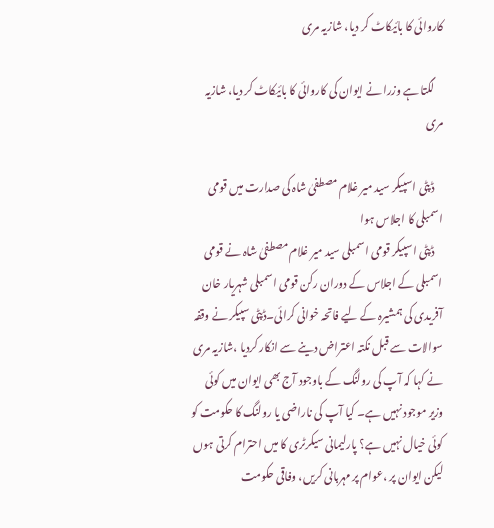کاروائی کا بائیکاٹ کر دیا، شازیہ مری

    لگتا ہے وزرا نے ایوان کی کاروائی کا بائیکاٹ کر دیا، شازیہ مری

    ڈپٹی اسپیکر سید میر غلام مصطفیٰ شاہ کی صدارت میں قومی اسمبلی کا اجلاس ہوا
    ڈپٹی اسپیکر قومی اسمبلی سید میر غلام مصطفیٰ شاہ نے قومی اسمبلی کے اجلاس کے دوران رکن قومی اسمبلی شہریار خان آفریدی کی ہمشیرہ کے لیے فاتحہ خوانی کرائی۔ڈپٹی سپیکر نے وقفہ سوالات سے قبل نکتہ اعتراض دینے سے انکار کردیا ،شازیہ مری نے کہا کہ آپ کی رولنگ کے باوجود آج بھی ایوان میں کوئی وزیر موجود نہیں ہے۔ کیا آپ کی ناراضی یا رولنگ کا حکومت کو کوئی خیال نہیں ہے؟ پارلیمانی سیکرٹری کا میں احترام کرتی ہوں لیکن ایوان پر ،عوام پر مہربانی کریں، وفاقی حکومت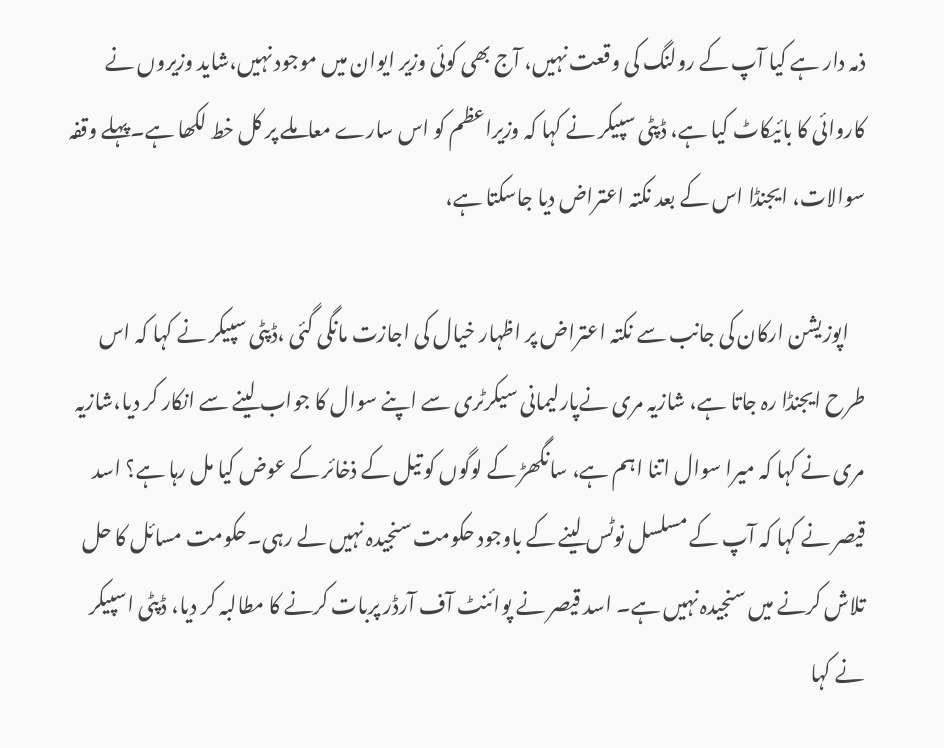ذمہ دار ہے کیا آپ کے رولنگ کی وقعت نہیں، آج بھی کوئی وزیر ایوان میں موجود نہیں،شاید وزیروں نے کاروائی کا بائیکاٹ کیا ہے، ڈپٹی سپیکر نے کہا کہ وزیراعظم کو اس سارے معاملے پر کل خط لکھا ہے۔پہلے وقفہ سوالات، ایجنڈا اس کے بعد نکتہ اعتراض دیا جاسکتا ہے،

    اپوزیشن ارکان کی جانب سے نکتہ اعتراض پر اظہار خیال کی اجازت مانگی گئی ،ڈپٹی سپیکر نے کہا کہ اس طرح ایجنڈا رہ جاتا ہے، شازیہ مری نےپارلیمانی سیکرٹری سے اپنے سوال کا جواب لینے سے انکار کر دیا،شازیہ مری نے کہا کہ میرا سوال اتنا اہم ہے، سانگھڑ کے لوگوں کو تیل کے ذخائر کے عوض کیا مل رہا ہے؟ اسد قیصر نے کہا کہ آپ کے مسلسل نوٹس لینے کے باوجود حکومت سنجیدہ نہیں لے رہی۔حکومت مسائل کا حل تلاش کرنے میں سنجیدہ نہیں ہے۔ اسد قیصر نے پوائنٹ آف آرڈر پربات کرنے کا مطالبہ کر دیا، ڈپٹی اسپیکر نے کہا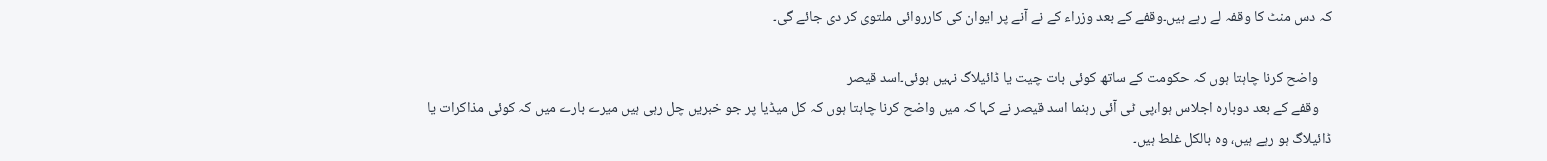کہ دس منٹ کا وقفہ لے رہے ہیں۔وقفے کے بعد وزراء کے نے آنے پر ایوان کی کارروائی ملتوی کر دی جائے گی۔

    واضح کرنا چاہتا ہوں کہ حکومت کے ساتھ کوئی بات چیت یا ڈائیلاگ نہیں ہوئی۔اسد قیصر
    وقفے کے بعد دوبارہ اجلاس ہوا،پی ٹی آئی رہنما اسد قیصر نے کہا کہ میں واضح کرنا چاہتا ہوں کہ کل میڈیا پر جو خبریں چل رہی ہیں میرے بارے میں کہ کوئی مذاکرات یا ڈائیلاگ ہو رہے ہیں، وہ بالکل غلط ہیں۔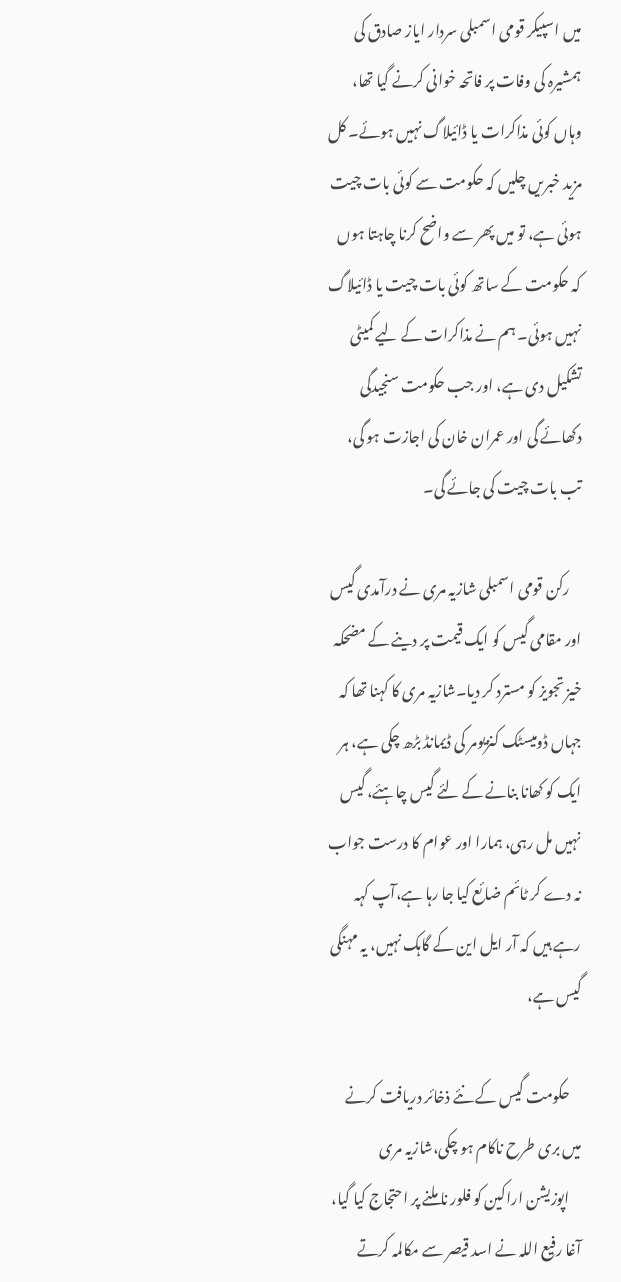میں اسپیکر قومی اسمبلی سردار ایاز صادق کی ہمشیرہ کی وفات پر فاتحہ خوانی کرنے گیا تھا، وہاں کوئی مذاکرات یا ڈائیلاگ نہیں ہوئے۔ کل مزید خبریں چلیں کہ حکومت سے کوئی بات چیت ہوئی ہے، تو میں پھر سے واضح کرنا چاہتا ہوں کہ حکومت کے ساتھ کوئی بات چیت یا ڈائیلاگ نہیں ہوئی۔ ہم نے مذاکرات کے لیے کمیٹی تشکیل دی ہے، اور جب حکومت سنجیدگی دکھائے گی اور عمران خان کی اجازت ہو گی، تب بات چیت کی جائے گی۔

    رکن قومی اسمبلی شازیہ مری نے درآمدی گیس اور مقامی گیس کو ایک قیمت پر دینے کے مضحکہ خیز تجویز کو مسترد کر دیا۔شازیہ مری کا کہنا تھا کہ جہاں ڈومیسٹک کنزیومر کی ڈیمانڈ بڑھ چکی ہے، ہر ایک کو کھانا بنانے کے لئے گیس چاہئے، گیس نہیں مل رہی، ہمارا اور عوام کا درست جواب نہ دے کر ٹائم ضائع کیا جا رہا ہے،آپ کہہ رہے ہیں کہ آر ایل این کے گاہک نہیں، یہ مہنگی گیس ہے،

    حکومت گیس کے نئے ذخائر دریافت کرنے میں بری طرح ناکام ہو چکی،شازیہ مری
    اپوزیشن اراکین کو فلور نا ملنے پر احتجاج کیا گیا، آغا رفیع اللہ نے اسد قیصر سے مکالمہ کرتے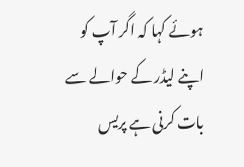ہوئے کہا کہ اگر آپ کو اپنے لیڈر کے حوالے سے بات کرنی ہے پریس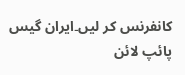کانفرنس کر لیں۔ایران گیس پائپ لائن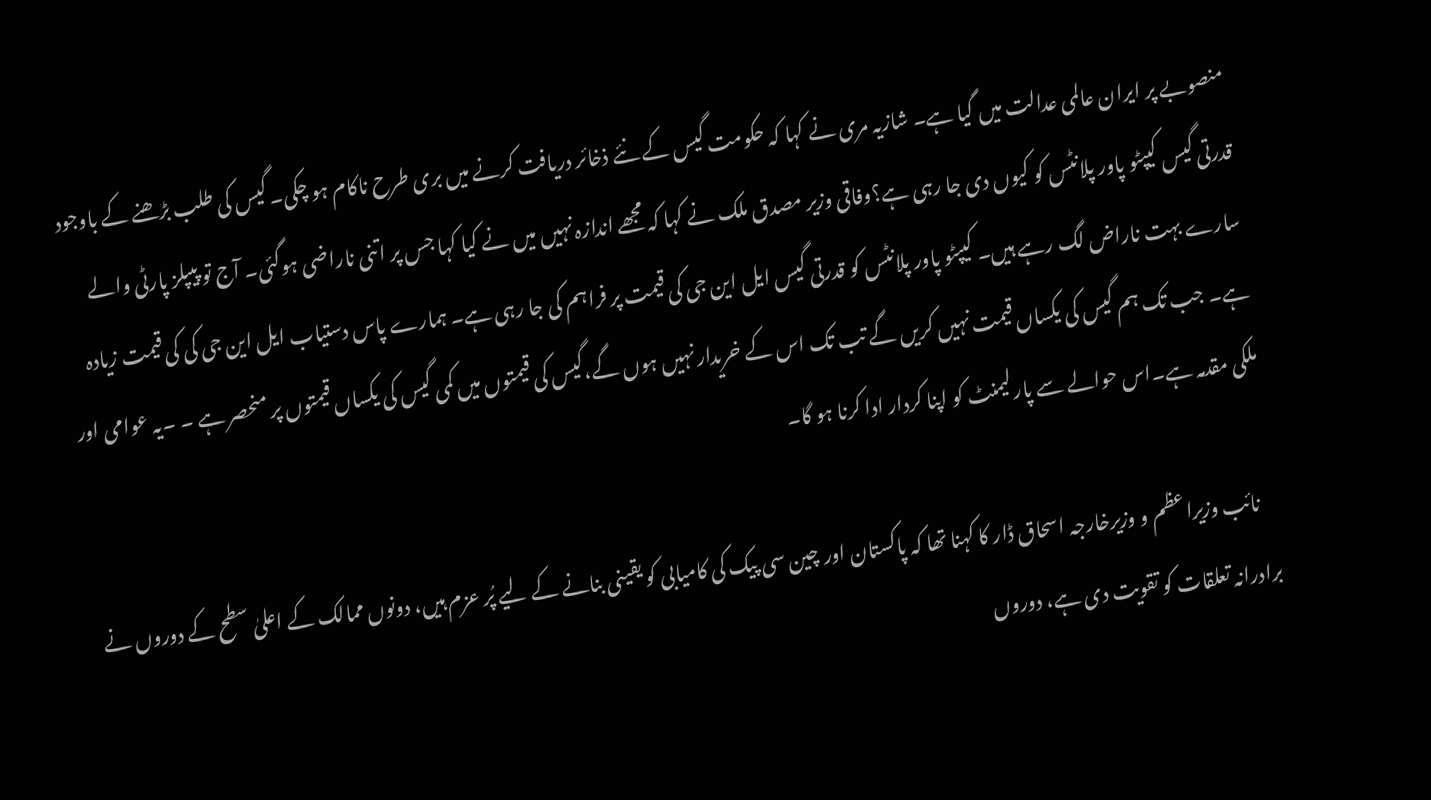منصوبے پر ایران عالمی عدالت میں گیا ہے۔ شازیہ مری نے کہا کہ حکومت گیس کے نئے ذخائر دریافت کرنے میں بری طرح ناکام ہو چکی۔ گیس کی طلب بڑھنے کے باوجود قدرتی گیس کیپٹو پاور پلانٹس کو کیوں دی جا رہی ہے؟وفاقی وزیر مصدق ملک نے کہا کہ مجھے اندازہ نہیں میں نے کیا کہا جس پر اتنی ناراضی ہوگئی۔ آج تو پیپلز پارٹی والے سارے بہت ناراض لگ رہے ہیں۔ کیپٹو پاور پلانٹس کو قدرتی گیس ایل این جی کی قیمت پر فراہم کی جا رہی ہے۔ ہمارے پاس دستیاب ایل این جی کی کی قیمت زیادہ ہے۔ جب تک ہم گیس کی یکساں قیمت نہیں کریں گے تب تک اس کے خریدار نہیں ہوں گے،گیس کی قیمتوں میں کمی گیس کی یکساں قیمتوں پر منحصر ہے ۔ ۔یہ عوامی اور ملکی مقدمہ ہے۔اس حوالے سے پارلیمنٹ کو اپنا کردار ادا کرنا ہو گا۔

    نائب وزیراعظم و وزیرخارجہ اسحاق ڈار کا کہنا تھا کہ پاکستان اور چین سی پیک کی کامیابی کو یقینی بنانے کے لیے پُر عزم ہیں، دونوں ممالک کے اعلیٰ سطح کے دوروں نے برادرانہ تعلقات کو تقویت دی ہے، دوروں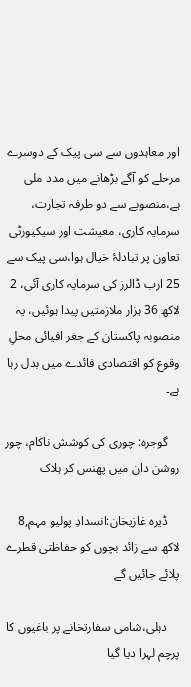اور معاہدوں سے سی پیک کے دوسرے مرحلے کو آگے بڑھانے میں مدد ملی ہے،منصوبے سے دو طرفہ تجارت، سرمایہ کاری، معیشت اور سیکیورٹی تعاون پر تبادلۂ خیال ہوا،سی پیک سے 25 ارب ڈالرز کی سرمایہ کاری آئی، 2 لاکھ 36 ہزار ملازمتیں پیدا ہوئیں، یہ منصوبہ پاکستان کے جغر افیائی محلِ وقوع کو اقتصادی فائدے میں بدل رہا ہے۔

    گوجرہ: چوری کی کوشش ناکام، چور روشن دان میں پھنس کر ہلاک

    ڈیرہ غازیخان:انسدادِ پولیو مہم,8 لاکھ سے زائد بچوں کو حفاظتی قطرے پلائے جائیں گے

    دہلی،شامی سفارتخانے پر باغیوں کا پرچم لہرا دیا گیا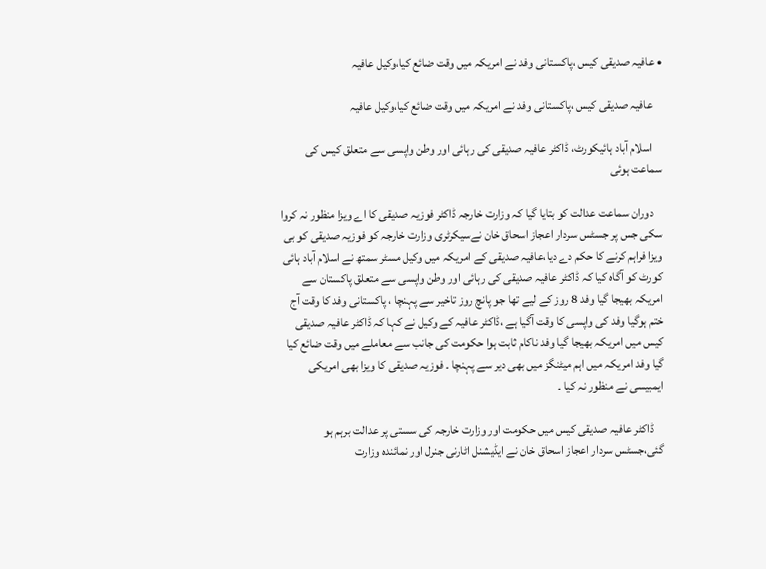• عافیہ صدیقی کیس ،پاکستانی وفد نے امریکہ میں وقت ضائع کیا،وکیل عافیہ

    عافیہ صدیقی کیس ،پاکستانی وفد نے امریکہ میں وقت ضائع کیا،وکیل عافیہ

    اسلام آباد ہائیکورٹ، ڈاکٹر عافیہ صدیقی کی رہائی اور وطن واپسی سے متعلق کیس کی سماعت ہوئی

    دوران سماعت عدالت کو بتایا گیا کہ وزارت خارجہ ڈاکٹر فوزیہ صدیقی کا اے ویزا منظور نہ کروا سکی جس پر جسٹس سردار اعجاز اسحاق خان نےسیکرٹری وزارت خارجہ کو فوزیہ صدیقی کو بی ویزا فراہم کرنے کا حکم دے دیا،عافیہ صدیقی کے امریکہ میں وکیل مسٹر سمتھ نے اسلام آباد ہائی کورٹ کو آگاہ کیا کہ ڈاکٹر عافیہ صدیقی کی رہائی اور وطن واپسی سے متعلق پاکستان سے امریکہ بھیجا گیا وفد 8 روز کے لیے تھا جو پانچ روز تاخیر سے پہنچا ، پاکستانی وفد کا وقت آج ختم ہوگیا وفد کی واپسی کا وقت آگیا ہے ،ڈاکٹر عافیہ کے وکیل نے کہا کہ ڈاکٹر عافیہ صدیقی کیس میں امریکہ بھیجا گیا وفد ناکام ثابت ہوا حکومت کی جانب سے معاملے میں وقت ضائع کیا گیا وفد امریکہ میں اہم میٹنگز میں بھی دیر سے پہنچا ۔ فوزیہ صدیقی کا ویزا بھی امریکی ایمبیسی نے منظور نہ کیا ۔

    ڈاکٹر عافیہ صدیقی کیس میں حکومت اور وزارت خارجہ کی سستی پر عدالت برہم ہو گئی،جسٹس سردار اعجاز اسحاق خان نے ایڈیشنل اٹارنی جنرل اور نمائندہ وزارت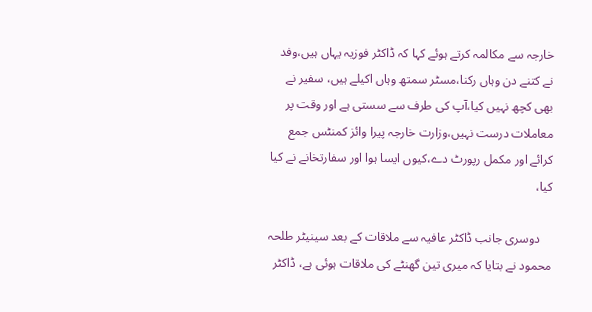خارجہ سے مکالمہ کرتے ہوئے کہا کہ ڈاکٹر فوزیہ یہاں ہیں،وفد نے کتنے دن وہاں رکنا،مسٹر سمتھ وہاں اکیلے ہیں، سفیر نے بھی کچھ نہیں کیا،آپ کی طرف سے سستی ہے اور وقت پر معاملات درست نہیں،وزارت خارجہ پیرا وائز کمنٹس جمع کرائے اور مکمل رپورٹ دے،کیوں ایسا ہوا اور سفارتخانے نے کیا کیا،

    دوسری جانب ڈاکٹر عافیہ سے ملاقات کے بعد سینیٹر طلحہ محمود نے بتایا کہ میری تین گھنٹے کی ملاقات ہوئی ہے، ڈاکٹر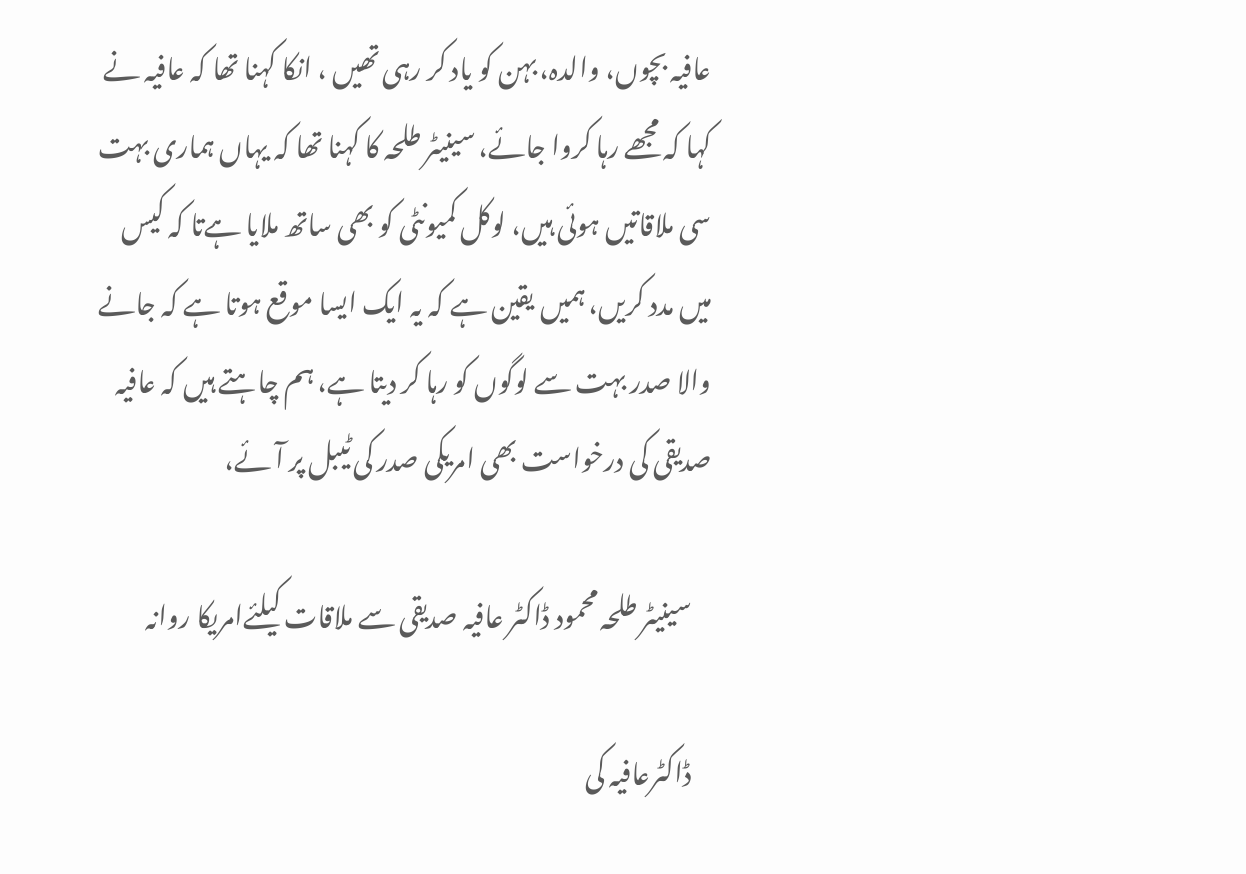عافیہ بچوں، والدہ، بہن کو یاد کر رہی تھیں ، انکا کہنا تھا کہ عافیہ نے کہا کہ مجھے رہا کروا جائے، سینیٹر طلحہ کا کہنا تھا کہ یہاں ہماری بہت سی ملاقاتیں ہوئی ہیں، لوکل کمیونٹی کو بھی ساتھ ملایا ہےتا کہ کیس میں مدد کریں، ہمیں یقین ہے کہ یہ ایک ایسا موقع ہوتا ہے کہ جانے والا صدر بہت سے لوگوں کو رہا کر دیتا ہے، ہم چاہتے ہیں کہ عافیہ صدیقی کی درخواست بھی امریکی صدر کی ٹیبل پر آئے،

    سینیٹر طلحہ محمود ڈاکٹر عافیہ صدیقی سے ملاقات کیلئےامریکا روانہ

    ڈاکٹرعافیہ کی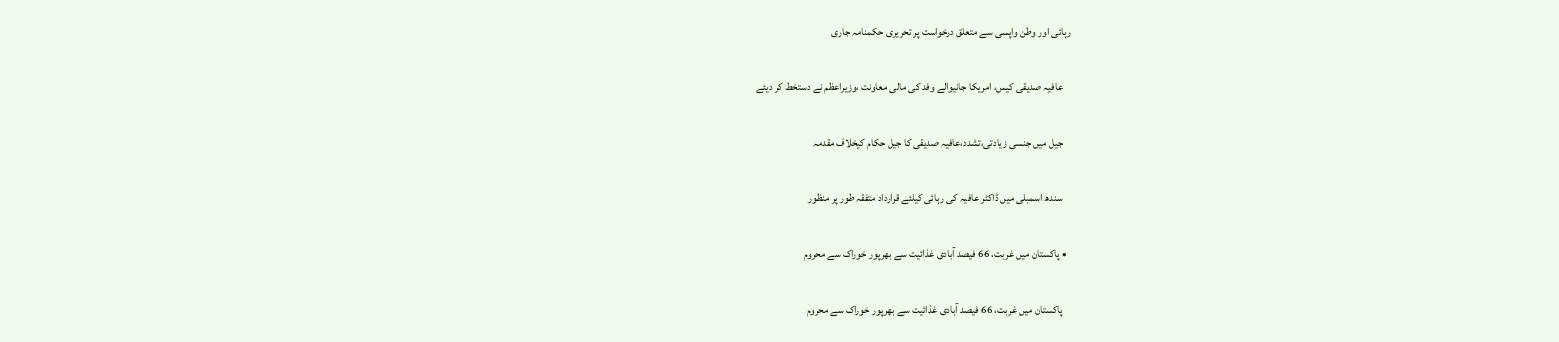رہائی اور وطن واپسی سے متعلق درخواست پر تحریری حکمنامہ جاری

    عافیہ صدیقی کیس، امریکا جانیوالے وفد کی مالی معاونت ،وزیراعظم نے دستخط کر دیئے

    جیل میں جنسی زیادتی،تشدد،عافیہ صدیقی کا جیل حکام کیخلاف مقدمہ

    سندھ اسمبلی میں ڈاکٹر عافیہ کی رہائی کیلئے قرارداد متفقہ طور پر منظور

  • پاکستان میں غربت، 66 فیصد آبادی غذائیت سے بھرپور خوراک سے محروم

    پاکستان میں غربت، 66 فیصد آبادی غذائیت سے بھرپور خوراک سے محروم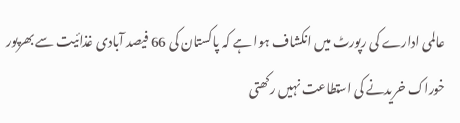عالمی ادارے کی رپورٹ میں انکشاف ہوا ہے کہ پاکستان کی 66 فیصد آبادی غذائیت سے بھرپور خوراک خریدنے کی استطاعت نہیں رکھتی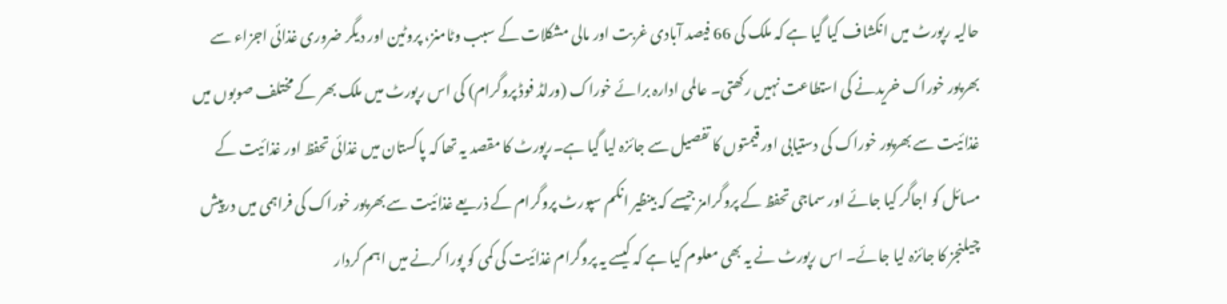حالیہ رپورٹ میں انکشاف کیا گیا ہے کہ ملک کی 66 فیصد آبادی غربت اور مالی مشکلات کے سبب وٹامنز، پروٹین اور دیگر ضروری غذائی اجزاء سے بھرپور خوراک خریدنے کی استطاعت نہیں رکھتی۔ عالمی ادارہ برائے خوراک (ورلڈ فوڈ پروگرام) کی اس رپورٹ میں ملک بھر کے مختلف صوبوں میں غذائیت سے بھرپور خوراک کی دستیابی اور قیمتوں کا تفصیل سے جائزہ لیا گیا ہے۔رپورٹ کا مقصد یہ تھا کہ پاکستان میں غذائی تحفظ اور غذائیت کے مسائل کو اجاگر کیا جائے اور سماجی تحفظ کے پروگرامز جیسے کہ بینظیر انکم سپورٹ پروگرام کے ذریعے غذائیت سے بھرپور خوراک کی فراہمی میں درپیش چیلنجز کا جائزہ لیا جائے۔ اس رپورٹ نے یہ بھی معلوم کیا ہے کہ کیسے یہ پروگرام غذائیت کی کمی کو پورا کرنے میں اہم کردار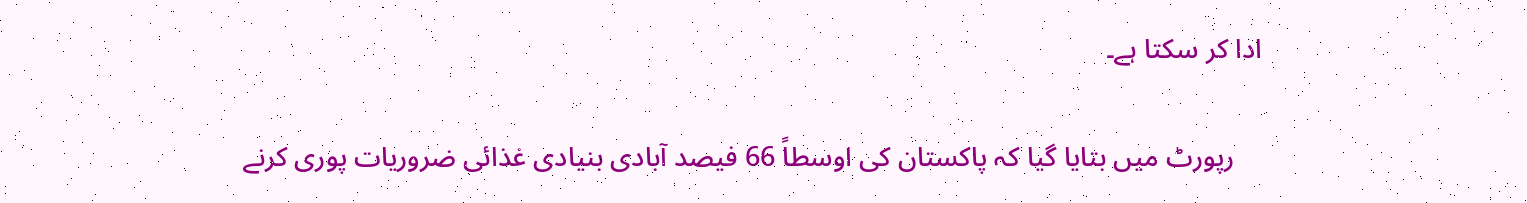ادا کر سکتا ہے۔

    رپورٹ میں بتایا گیا کہ پاکستان کی اوسطاً 66 فیصد آبادی بنیادی غذائی ضروریات پوری کرنے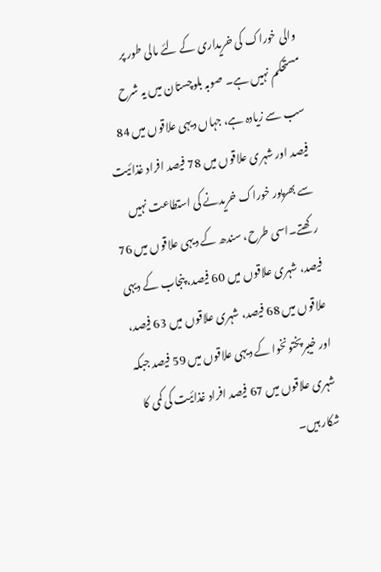والی خوراک کی خریداری کے لئے مالی طور پر مستحکم نہیں ہے۔ صوبہ بلوچستان میں یہ شرح سب سے زیادہ ہے، جہاں دیہی علاقوں میں 84 فیصد اور شہری علاقوں میں 78 فیصد افراد غذائیت سے بھرپور خوراک خریدنے کی استطاعت نہیں رکھتے۔اسی طرح، سندھ کے دیہی علاقوں میں 76 فیصد، شہری علاقوں میں 60 فیصد، پنجاب کے دیہی علاقوں میں 68 فیصد، شہری علاقوں میں 63 فیصد، اور خیبرپختونخوا کے دیہی علاقوں میں 59 فیصد جبکہ شہری علاقوں میں 67 فیصد افراد غذائیت کی کمی کا شکار ہیں۔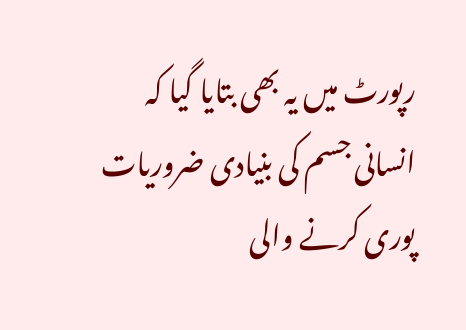رپورٹ میں یہ بھی بتایا گیا کہ انسانی جسم کی بنیادی ضروریات پوری کرنے والی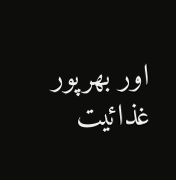اور بھرپور غذائیت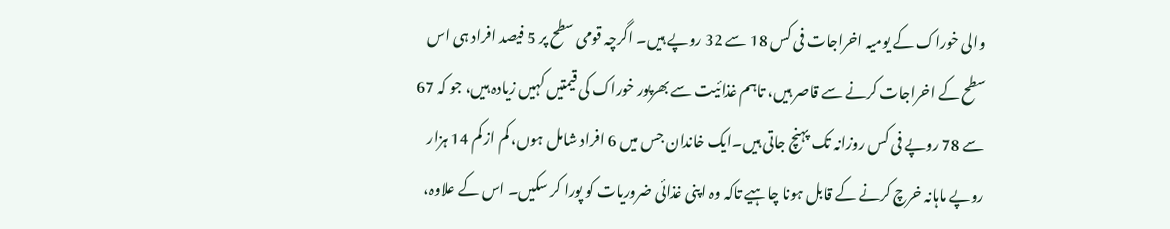والی خوراک کے یومیہ اخراجات فی کس 18 سے 32 روپے ہیں۔ اگرچہ قومی سطح پر 5 فیصد افراد ہی اس سطح کے اخراجات کرنے سے قاصر ہیں، تاہم غذائیت سے بھرپور خوراک کی قیمتیں کہیں زیادہ ہیں، جو کہ 67 سے 78 روپے فی کس روزانہ تک پہنچ جاتی ہیں۔ایک خاندان جس میں 6 افراد شامل ہوں، کم از کم 14 ہزار روپے ماہانہ خرچ کرنے کے قابل ہونا چاہیے تاکہ وہ اپنی غذائی ضروریات کو پورا کر سکیں۔ اس کے علاوہ،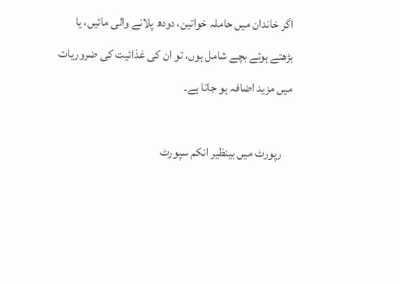اگر خاندان میں حاملہ خواتین، دودھ پلانے والی مائیں، یا بڑھتے ہوئے بچے شامل ہوں، تو ان کی غذائیت کی ضروریات میں مزید اضافہ ہو جاتا ہے۔

    رپورٹ میں بینظیر انکم سپورٹ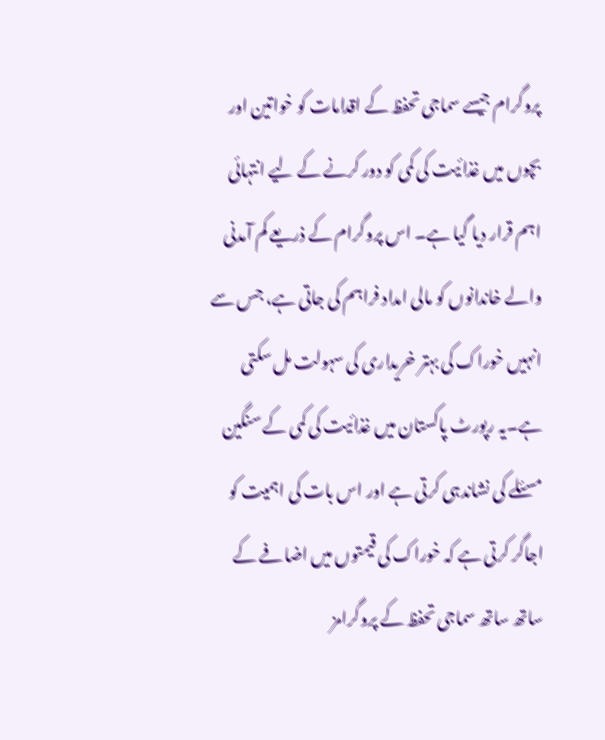پروگرام جیسے سماجی تحفظ کے اقدامات کو خواتین اور بچوں میں غذائیت کی کمی کو دور کرنے کے لیے انتہائی اہم قرار دیا گیا ہے۔ اس پروگرام کے ذریعے کم آمدنی والے خاندانوں کو مالی امداد فراہم کی جاتی ہے، جس سے انہیں خوراک کی بہتر خریداری کی سہولت مل سکتی ہے۔یہ رپورٹ پاکستان میں غذائیت کی کمی کے سنگین مسئلے کی نشاندہی کرتی ہے اور اس بات کی اہمیت کو اجاگر کرتی ہے کہ خوراک کی قیمتوں میں اضافے کے ساتھ ساتھ سماجی تحفظ کے پروگرامز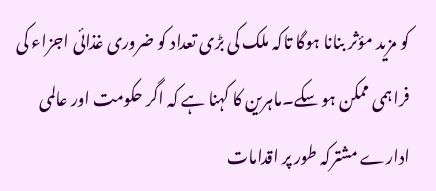کو مزید مؤثر بنانا ہوگا تاکہ ملک کی بڑی تعداد کو ضروری غذائی اجزاء کی فراہمی ممکن ہو سکے۔ماہرین کا کہنا ہے کہ اگر حکومت اور عالمی ادارے مشترکہ طور پر اقدامات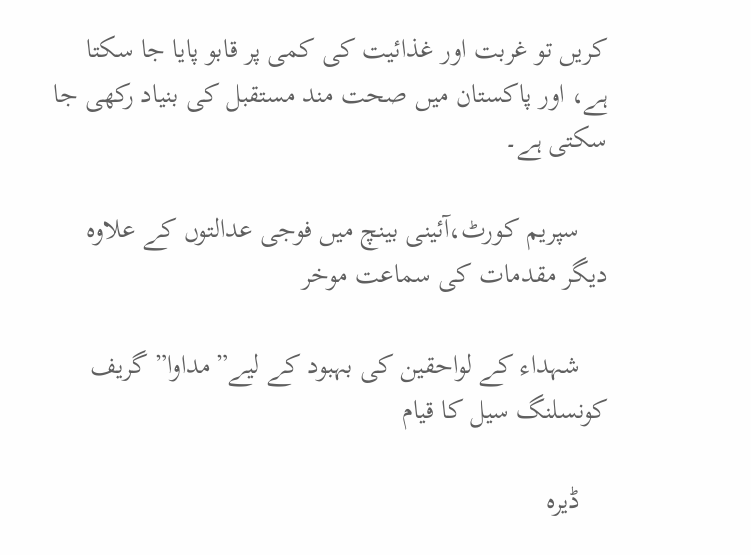کریں تو غربت اور غذائیت کی کمی پر قابو پایا جا سکتا ہے، اور پاکستان میں صحت مند مستقبل کی بنیاد رکھی جا سکتی ہے۔

    سپریم کورٹ،آئینی بینچ میں فوجی عدالتوں کے علاوہ دیگر مقدمات کی سماعت موخر

    شہداء کے لواحقین کی بہبود کے لیے”مداوا” گریف کونسلنگ سیل کا قیام

    ڈیرہ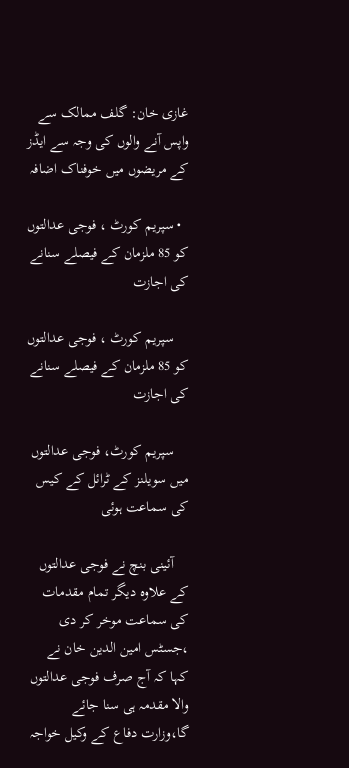غازی خان: گلف ممالک سے واپس آنے والوں کی وجہ سے ایڈز کے مریضوں میں خوفناک اضافہ

  • سپریم کورٹ ، فوجی عدالتوں کو 85 ملزمان کے فیصلے سنانے کی اجازت

    سپریم کورٹ ، فوجی عدالتوں کو 85 ملزمان کے فیصلے سنانے کی اجازت

    سپریم کورٹ، فوجی عدالتوں میں سویلنز کے ٹرائل کے کیس کی سماعت ہوئی

    آئینی بنچ نے فوجی عدالتوں کے علاوہ دیگر تمام مقدمات کی سماعت موخر کر دی ،جسٹس امین الدین خان نے کہا کہ آج صرف فوجی عدالتوں والا مقدمہ ہی سنا جائے گا،وزارت دفاع کے وکیل خواجہ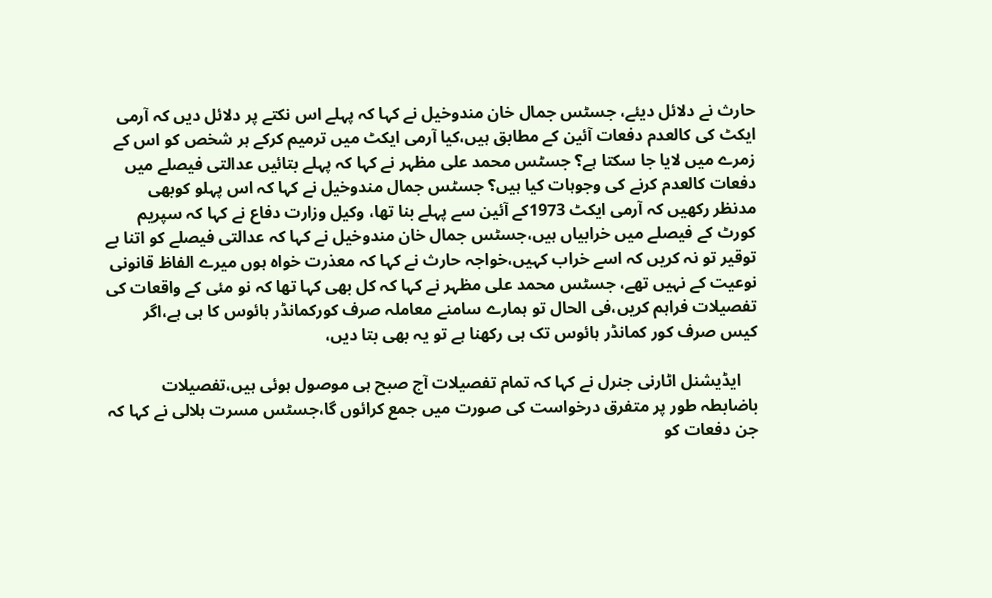حارث نے دلائل دیئے، جسٹس جمال خان مندوخیل نے کہا کہ پہلے اس نکتے پر دلائل دیں کہ آرمی ایکٹ کی کالعدم دفعات آئین کے مطابق ہیں،کیا آرمی ایکٹ میں ترمیم کرکے ہر شخص کو اس کے زمرے میں لایا جا سکتا ہے؟ جسٹس محمد علی مظہر نے کہا کہ پہلے بتائیں عدالتی فیصلے میں دفعات کالعدم کرنے کی وجوہات کیا ہیں؟ جسٹس جمال مندوخیل نے کہا کہ اس پہلو کوبھی مدنظر رکھیں کہ آرمی ایکٹ 1973کے آئین سے پہلے بنا تھا، وکیل وزارت دفاع نے کہا کہ سپریم کورٹ کے فیصلے میں خرابیاں ہیں،جسٹس جمال خان مندوخیل نے کہا کہ عدالتی فیصلے کو اتنا بے توقیر تو نہ کریں کہ اسے خراب کہیں،خواجہ حارث نے کہا کہ معذرت خواہ ہوں میرے الفاظ قانونی نوعیت کے نہیں تھے، جسٹس محمد علی مظہر نے کہا کہ کل بھی کہا تھا کہ نو مئی کے واقعات کی تفصیلات فراہم کریں،فی الحال تو ہمارے سامنے معاملہ صرف کورکمانڈر ہائوس کا ہی ہے،اگر کیس صرف کور کمانڈر ہائوس تک ہی رکھنا ہے تو یہ بھی بتا دیں،

    ایڈیشنل اٹارنی جنرل نے کہا کہ تمام تفصیلات آج صبح ہی موصول ہوئی ہیں،تفصیلات باضابطہ طور پر متفرق درخواست کی صورت میں جمع کرائوں گا،جسٹس مسرت ہلالی نے کہا کہ جن دفعات کو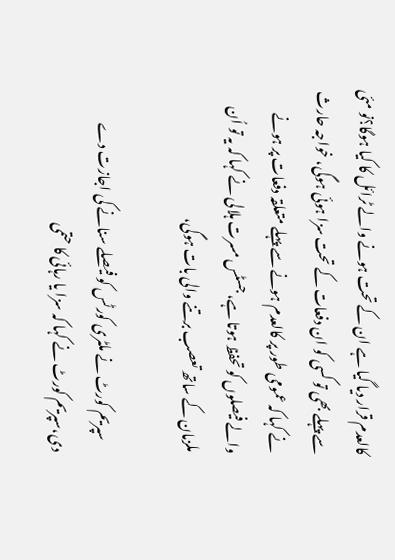کالعدم قرار دیا گیا ہے ان کے تحت ہونے والے ٹرائل کا کیا ہوگا؟نو مئی سے پہلے بھی تو کسی کو ان دفعات کے تحت سزا ہوئی ہوگی، خواجہ حارث نے کہا کہ عمومی طور پر کالعدم ہونے سے پہلے متعلقہ دفعات پر ہونے والے فیصلوں کو تحفظ ہوتا ہے، جسٹس مسرت ہلالی نے کہا کہ یہ تو اُن ملزمان کے ساتھ تعصب برتنے والی بات ہوگی،

    سپریم کورٹ نے ملٹری کورٹس کو فیصلے سنانے کی اجازت دے دی،سپریم کورٹ نے کہا کہ سزا یا رہائی کا حتمی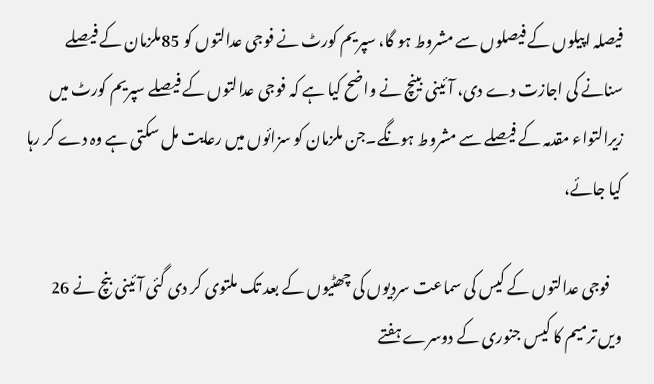فیصلہ اپیلوں کے فیصلوں سے مشروط ہو گا، سپریم کورٹ نے فوجی عدالتوں کو 85ملزمان کے فیصلے سنانے کی اجازت دے دی، آئینی بینچ نے واضح کیا ہے کہ فوجی عدالتوں کے فیصلے سپریم کورٹ میں زیرالتواء مقدمہ کے فیصلے سے مشروط ہونگے۔جن ملزمان کو سزائوں میں رعایت مل سکتی ہے وہ دے کر رہا کیا جائے،

    فوجی عدالتوں کے کیس کی سماعت سردیوں کی چھٹیوں کے بعد تک ملتوی کر دی گئی آئینی بنچ نے 26 ویں ترمیم کا کیس جنوری کے دوسرے ہفتے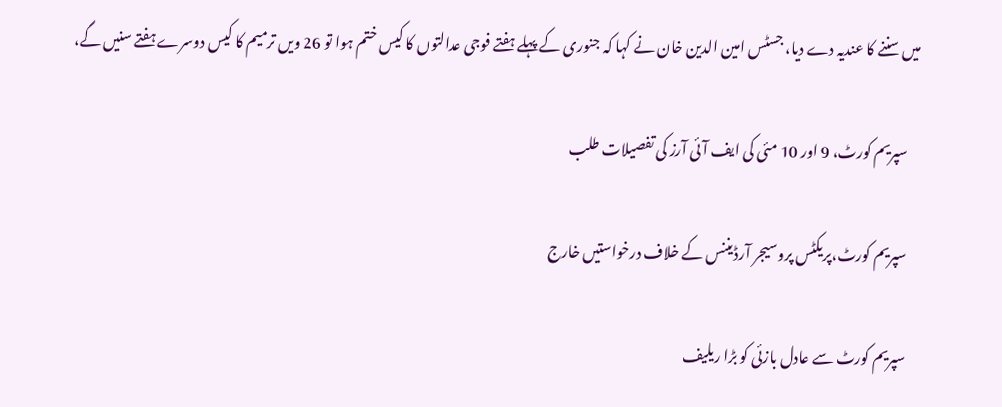میں سننے کا عندیہ دے دیا، جسٹس امین الدین خان نے کہا کہ جنوری کے پہلے ہفتے فوجی عدالتوں کا کیس ختم ہوا تو 26 ویں ترمیم کا کیس دوسرے ہفتے سنیں گے،

    سپریم کورٹ، 9 اور 10 مئی کی ایف آئی آرز کی تفصیلات طلب

    سپریم کورٹ،پریکٹس پروسیجر آرڈیننس کے خلاف درخواستیں خارج

    سپریم کورٹ سے عادل بازئی کو بڑا ریلیف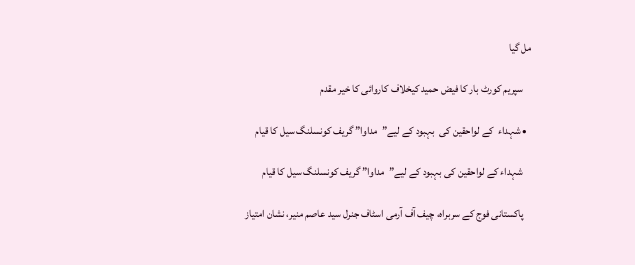مل گیا

    سپریم کورٹ بار کا فیض حمید کیخلاف کاروائی کا خیر مقدم

  • شہداء  کے لواحقین کی  بہبود کے لیے”مداوا” گریف کونسلنگ سیل کا قیام

    شہداء کے لواحقین کی بہبود کے لیے”مداوا” گریف کونسلنگ سیل کا قیام

    پاکستانی فوج کے سربراہ، چیف آف آرمی اسٹاف جنرل سید عاصم منیر، نشان امتیاز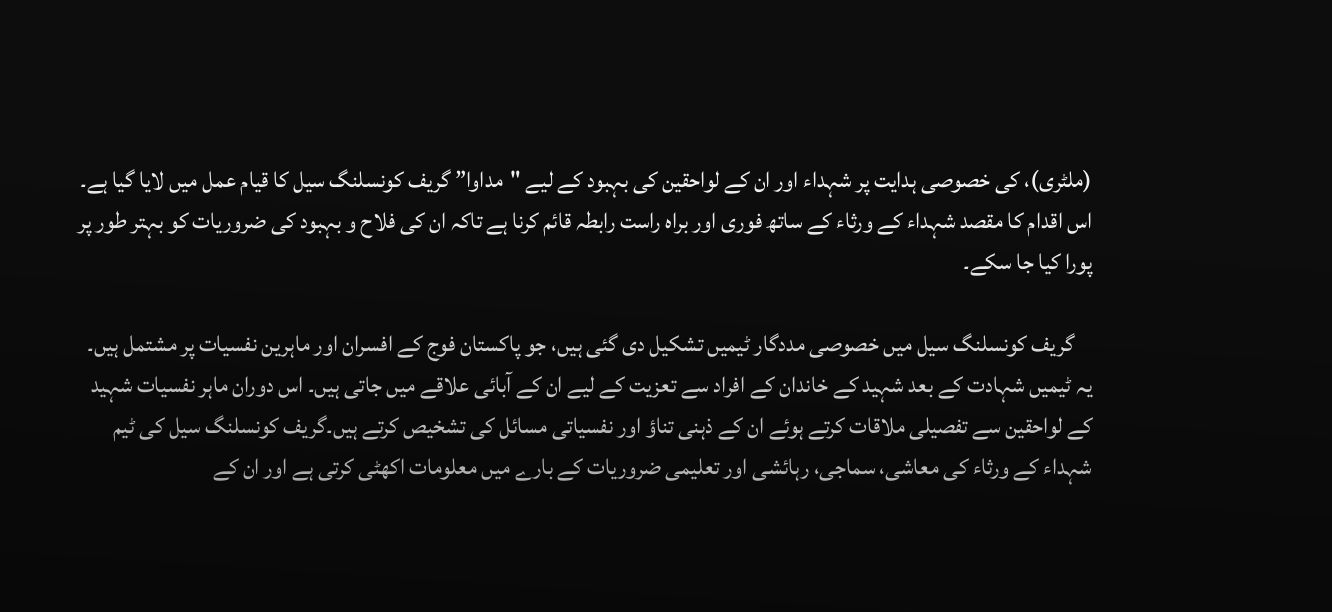(ملٹری)، کی خصوصی ہدایت پر شہداء اور ان کے لواحقین کی بہبود کے لیے "مداوا” گریف کونسلنگ سیل کا قیام عمل میں لایا گیا ہے۔ اس اقدام کا مقصد شہداء کے ورثاء کے ساتھ فوری اور براہ راست رابطہ قائم کرنا ہے تاکہ ان کی فلاح و بہبود کی ضروریات کو بہتر طور پر پورا کیا جا سکے۔

    گریف کونسلنگ سیل میں خصوصی مددگار ٹیمیں تشکیل دی گئی ہیں، جو پاکستان فوج کے افسران اور ماہرین نفسیات پر مشتمل ہیں۔ یہ ٹیمیں شہادت کے بعد شہید کے خاندان کے افراد سے تعزیت کے لیے ان کے آبائی علاقے میں جاتی ہیں۔ اس دوران ماہر نفسیات شہید کے لواحقین سے تفصیلی ملاقات کرتے ہوئے ان کے ذہنی تناؤ اور نفسیاتی مسائل کی تشخیص کرتے ہیں۔گریف کونسلنگ سیل کی ٹیم شہداء کے ورثاء کی معاشی، سماجی، رہائشی اور تعلیمی ضروریات کے بارے میں معلومات اکھٹی کرتی ہے اور ان کے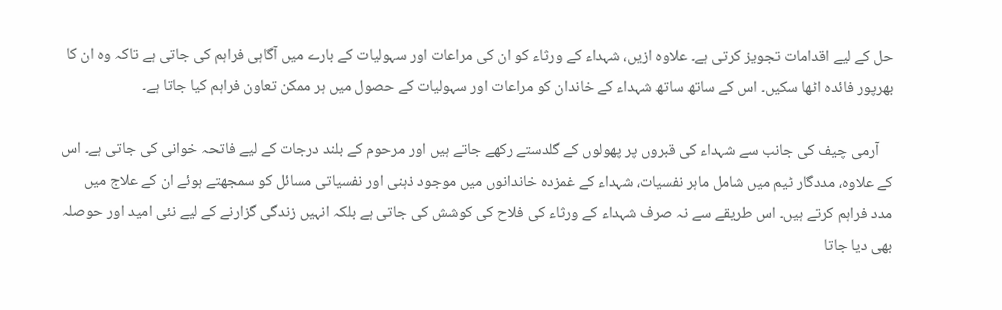حل کے لیے اقدامات تجویز کرتی ہے۔ علاوہ ازیں، شہداء کے ورثاء کو ان کی مراعات اور سہولیات کے بارے میں آگاہی فراہم کی جاتی ہے تاکہ وہ ان کا بھرپور فائدہ اٹھا سکیں۔ اس کے ساتھ ساتھ شہداء کے خاندان کو مراعات اور سہولیات کے حصول میں ہر ممکن تعاون فراہم کیا جاتا ہے۔

    آرمی چیف کی جانب سے شہداء کی قبروں پر پھولوں کے گلدستے رکھے جاتے ہیں اور مرحوم کے بلند درجات کے لیے فاتحہ خوانی کی جاتی ہے۔ اس کے علاوہ، مددگار ٹیم میں شامل ماہر نفسیات، شہداء کے غمزدہ خاندانوں میں موجود ذہنی اور نفسیاتی مسائل کو سمجھتے ہوئے ان کے علاج میں مدد فراہم کرتے ہیں۔ اس طریقے سے نہ صرف شہداء کے ورثاء کی فلاح کی کوشش کی جاتی ہے بلکہ انہیں زندگی گزارنے کے لیے نئی امید اور حوصلہ بھی دیا جاتا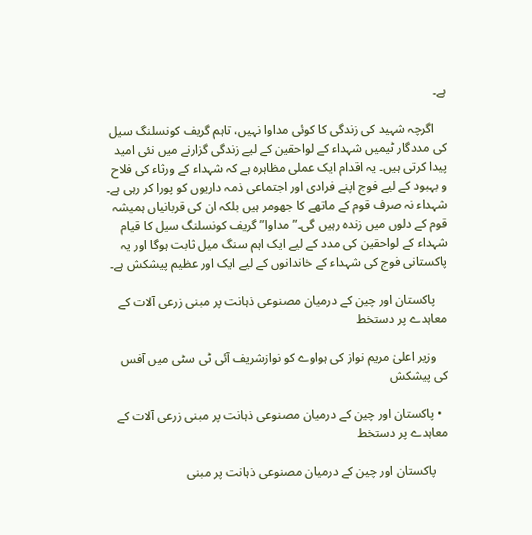ہے۔

    اگرچہ شہید کی زندگی کا کوئی مداوا نہیں، تاہم گریف کونسلنگ سیل کی مددگار ٹیمیں شہداء کے لواحقین کے لیے زندگی گزارنے میں نئی امید پیدا کرتی ہیں۔ یہ اقدام ایک عملی مظاہرہ ہے کہ شہداء کے ورثاء کی فلاح و بہبود کے لیے فوج اپنے فرادی اور اجتماعی ذمہ داریوں کو پورا کر رہی ہے۔ شہداء نہ صرف قوم کے ماتھے کا جھومر ہیں بلکہ ان کی قربانیاں ہمیشہ قوم کے دلوں میں زندہ رہیں گی۔”مداوا” گریف کونسلنگ سیل کا قیام شہداء کے لواحقین کی مدد کے لیے ایک اہم سنگ میل ثابت ہوگا اور یہ پاکستانی فوج کی شہداء کے خاندانوں کے لیے ایک اور عظیم پیشکش ہے۔

    پاکستان اور چین کے درمیان مصنوعی ذہانت پر مبنی زرعی آلات کے معاہدے پر دستخط

    وزیر اعلیٰ مریم نواز کی ہواوے کو نوازشریف آئی ٹی سٹی میں آفس کی پیشکش

  • پاکستان اور چین کے درمیان مصنوعی ذہانت پر مبنی زرعی آلات کے معاہدے پر دستخط

    پاکستان اور چین کے درمیان مصنوعی ذہانت پر مبنی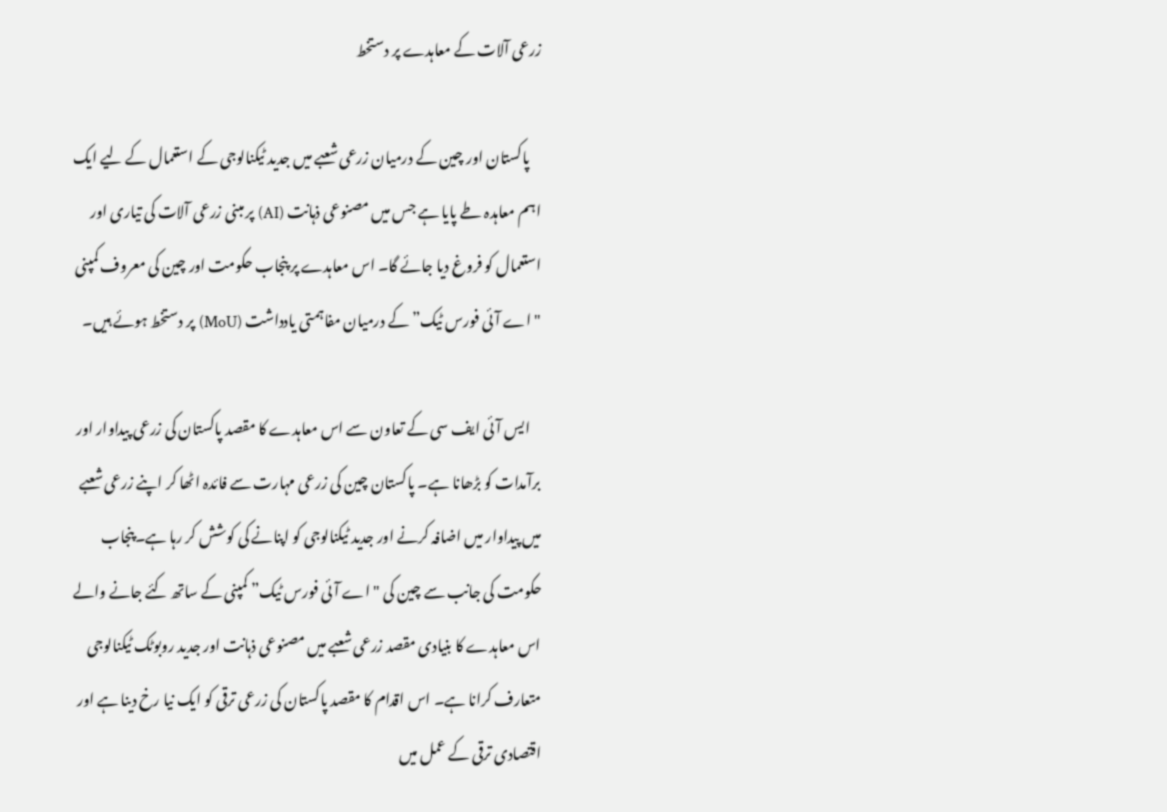زرعی آلات کے معاہدے پر دستخط

    پاکستان اور چین کے درمیان زرعی شعبے میں جدید ٹیکنالوجی کے استعمال کے لیے ایک اہم معاہدہ طے پایا ہے جس میں مصنوعی ذہانت (AI) پر مبنی زرعی آلات کی تیاری اور استعمال کو فروغ دیا جائے گا۔ اس معاہدے پر پنجاب حکومت اور چین کی معروف کمپنی "اے آئی فورس ٹیک” کے درمیان مفاہمتی یادداشت (MoU) پر دستخط ہوئے ہیں۔

    ایس آئی ایف سی کے تعاون سے اس معاہدے کا مقصد پاکستان کی زرعی پیداوار اور برآمدات کو بڑھانا ہے۔ پاکستان چین کی زرعی مہارت سے فائدہ اٹھا کر اپنے زرعی شعبے میں پیداوار میں اضافہ کرنے اور جدید ٹیکنالوجی کو اپنانے کی کوشش کر رہا ہے۔پنجاب حکومت کی جانب سے چین کی "اے آئی فورس ٹیک” کمپنی کے ساتھ کئے جانے والے اس معاہدے کا بنیادی مقصد زرعی شعبے میں مصنوعی ذہانت اور جدید روبوٹک ٹیکنالوجی متعارف کرانا ہے۔ اس اقدام کا مقصد پاکستان کی زرعی ترقی کو ایک نیا رخ دینا ہے اور اقتصادی ترقی کے عمل میں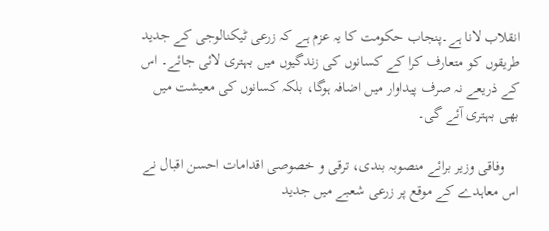انقلاب لانا ہے۔پنجاب حکومت کا یہ عزم ہے کہ زرعی ٹیکنالوجی کے جدید طریقوں کو متعارف کرا کے کسانوں کی زندگیوں میں بہتری لائی جائے۔ اس کے ذریعے نہ صرف پیداوار میں اضافہ ہوگا، بلکہ کسانوں کی معیشت میں بھی بہتری آئے گی۔

    وفاقی وزیر برائے منصوبہ بندی، ترقی و خصوصی اقدامات احسن اقبال نے اس معاہدے کے موقع پر زرعی شعبے میں جدید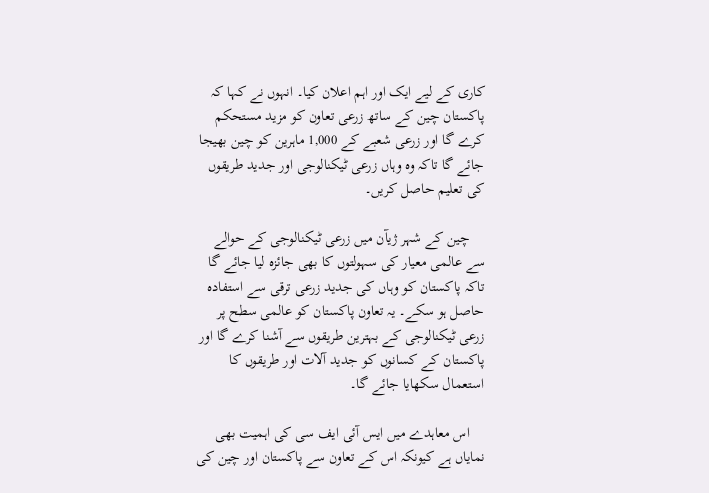کاری کے لیے ایک اور اہم اعلان کیا۔ انہوں نے کہا کہ پاکستان چین کے ساتھ زرعی تعاون کو مزید مستحکم کرے گا اور زرعی شعبے کے 1,000 ماہرین کو چین بھیجا جائے گا تاکہ وہ وہاں زرعی ٹیکنالوجی اور جدید طریقوں کی تعلیم حاصل کریں۔

    چین کے شہر ژیآن میں زرعی ٹیکنالوجی کے حوالے سے عالمی معیار کی سہولتوں کا بھی جائزہ لیا جائے گا تاکہ پاکستان کو وہاں کی جدید زرعی ترقی سے استفادہ حاصل ہو سکے۔ یہ تعاون پاکستان کو عالمی سطح پر زرعی ٹیکنالوجی کے بہترین طریقوں سے آشنا کرے گا اور پاکستان کے کسانوں کو جدید آلات اور طریقوں کا استعمال سکھایا جائے گا۔

    اس معاہدے میں ایس آئی ایف سی کی اہمیت بھی نمایاں ہے کیونکہ اس کے تعاون سے پاکستان اور چین کی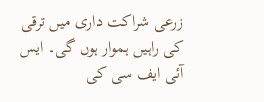زرعی شراکت داری میں ترقی کی راہیں ہموار ہوں گی۔ ایس آئی ایف سی کی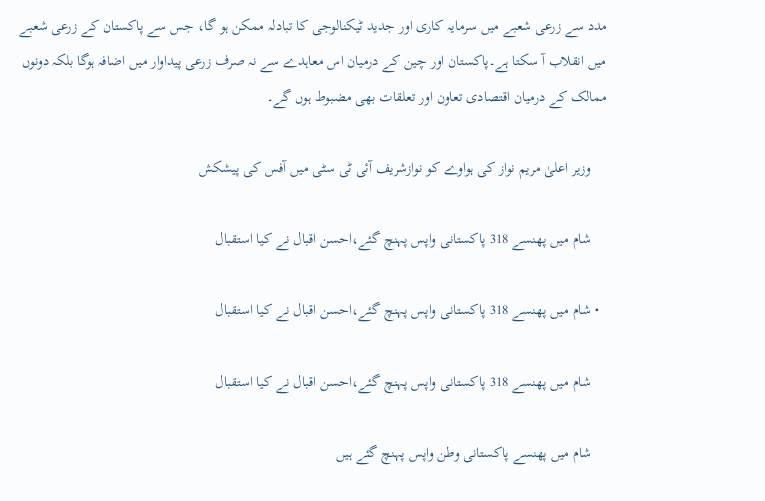مدد سے زرعی شعبے میں سرمایہ کاری اور جدید ٹیکنالوجی کا تبادلہ ممکن ہو گا، جس سے پاکستان کے زرعی شعبے میں انقلاب آ سکتا ہے۔پاکستان اور چین کے درمیان اس معاہدے سے نہ صرف زرعی پیداوار میں اضافہ ہوگا بلکہ دونوں ممالک کے درمیان اقتصادی تعاون اور تعلقات بھی مضبوط ہوں گے۔

    وزیر اعلیٰ مریم نواز کی ہواوے کو نوازشریف آئی ٹی سٹی میں آفس کی پیشکش

    شام میں پھنسے 318 پاکستانی واپس پہنچ گئے،احسن اقبال نے کیا استقبال

  • شام میں پھنسے 318 پاکستانی واپس پہنچ گئے،احسن اقبال نے کیا استقبال

    شام میں پھنسے 318 پاکستانی واپس پہنچ گئے،احسن اقبال نے کیا استقبال

    شام میں پھنسے پاکستانی وطن واپس پہنچ گئے ہیں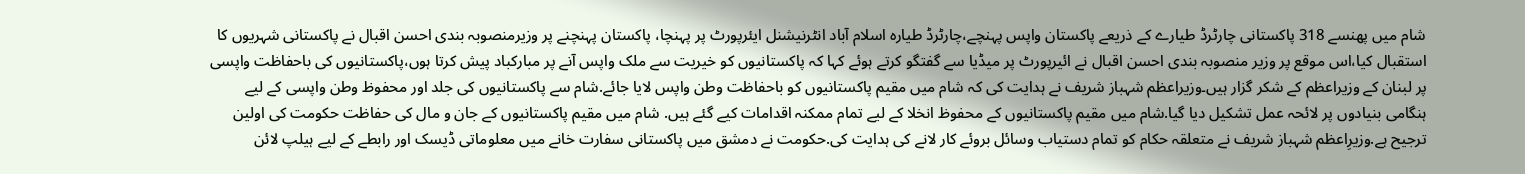شام میں پھنسے 318 پاکستانی چارٹرڈ طیارے کے ذریعے پاکستان واپس پہنچے،چارٹرڈ طیارہ اسلام آباد انٹرنیشنل ایئرپورٹ پر پہنچا، پاکستان پہنچنے پر وزیرمنصوبہ بندی احسن اقبال نے پاکستانی شہریوں کا استقبال کیا،اس موقع پر وزیر منصوبہ بندی احسن اقبال نے ائیرپورٹ پر میڈیا سے گفتگو کرتے ہوئے کہا کہ پاکستانیوں کو خیریت سے ملک واپس آنے پر مبارکباد پیش کرتا ہوں،پاکستانیوں کی باحفاظت واپسی پر لبنان کے وزیراعظم کے شکر گزار ہیں۔وزیراعظم شہباز شریف نے ہدایت کی کہ شام میں مقیم پاکستانیوں کو باحفاظت وطن واپس لایا جائے.شام سے پاکستانیوں کی جلد اور محفوظ وطن واپسی کے لیے ہنگامی بنیادوں پر لائحہ عمل تشکیل دیا گیا.شام میں مقیم پاکستانیوں کے محفوظ انخلا کے لیے تمام ممکنہ اقدامات کیے گئے ہیں. شام میں مقیم پاکستانیوں کے جان و مال کی حفاظت حکومت کی اولین ترجیح ہے.وزیرِاعظم شہباز شریف نے متعلقہ حکام کو تمام دستیاب وسائل بروئے کار لانے کی ہدایت کی.حکومت نے دمشق میں پاکستانی سفارت خانے میں معلوماتی ڈیسک اور رابطے کے لیے ہیلپ لائن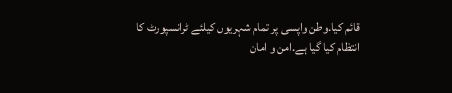قائم کیا.وطن واپسی پر تمام شہریوں کیلئے ٹرانسپورٹ کا انتظام کیا گیا ہے.امن و امان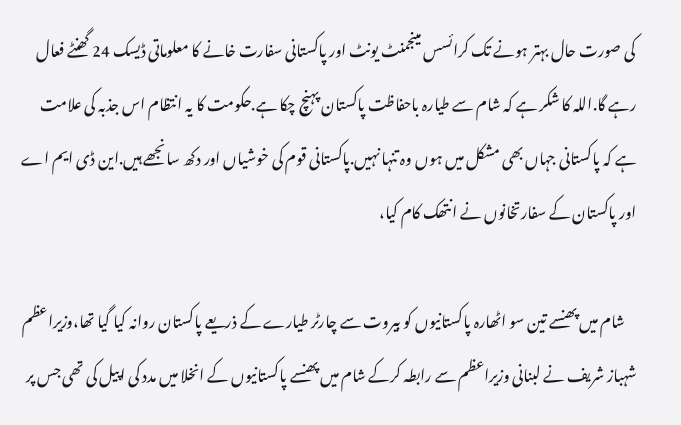کی صورت حال بہتر ہونے تک کرائسس مینجمنٹ یونٹ اور پاکستانی سفارت خانے کا معلوماتی ڈیسک 24 گھنٹے فعال رہے گا.اللہ کا شکر ہے کہ شام سے طیارہ باحفاظت پاکستان پہنچ چکا ہے.حکومت کا یہ انتظام اس جذبہ کی علامت ہے کہ پاکستانی جہاں بھی مشکل میں ہوں وہ تنہا نہیں.پاکستانی قوم کی خوشیاں اور دکھ سانجھے ہیں.این ڈی ایم اے اور پاکستان کے سفارتخانوں نے انتھک کام کیا،

    شام میں پھنسے تین سو اٹھارہ پاکستانیوں کو بیروت سے چارٹر طیارے کے ذریعے پاکستان روانہ کیا گیا تھا،وزیراعظم شہباز شریف نے لبنانی وزیراعظم سے رابطہ کرکے شام میں پھنسے پاکستانیوں کے انخلا میں مدد کی اپیل کی تھی جس پر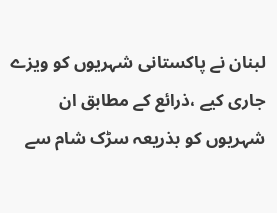لبنان نے پاکستانی شہریوں کو ویزے جاری کیے ،ذرائع کے مطابق ان شہریوں کو بذریعہ سڑک شام سے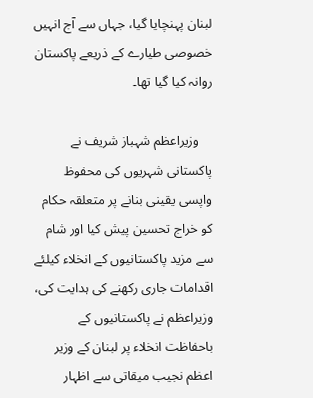لبنان پہنچایا گیا، جہاں سے آج انہيں خصوصی طیارے کے ذریعے پاکستان روانہ کیا گیا تھا۔

    وزیراعظم شہباز شریف نے پاکستانی شہریوں کی محفوظ واپسی یقینی بنانے پر متعلقہ حکام کو خراج تحسین پیش کیا اور شام سے مزید پاکستانیوں کے انخلاء کیلئے اقدامات جاری رکھنے کی ہدایت کی، وزیراعظم نے پاکستانیوں کے باحفاظت انخلاء پر لبنان کے وزیر اعظم نجیب میقاتی سے اظہار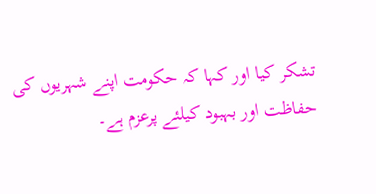تشکر کیا اور کہا کہ حکومت اپنے شہریوں کی حفاظت اور بہبود کیلئے پرعزم ہے۔